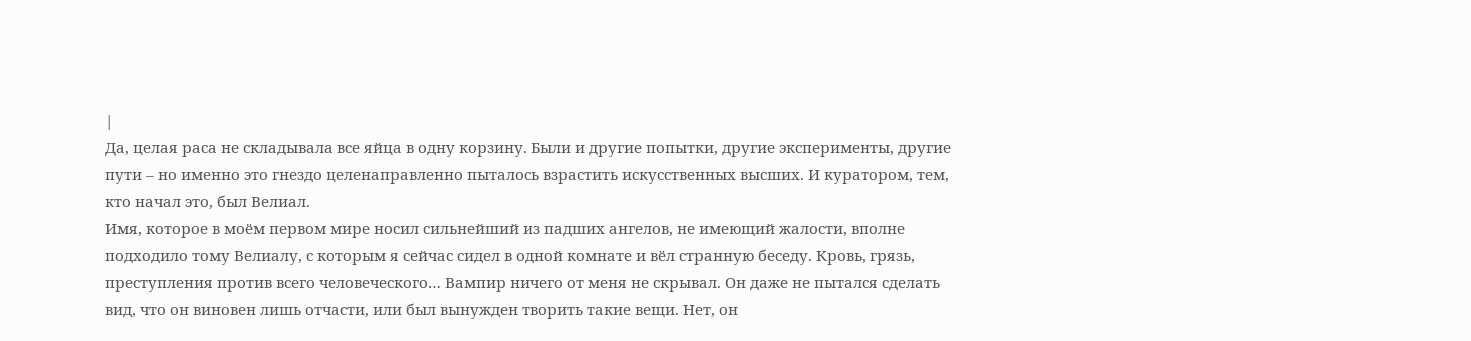|
Да, целая раса не складывала все яйца в одну корзину. Были и другие попытки, другие эксперименты, другие пути – но именно это гнездо целенаправленно пыталось взрастить искусственных высших. И куратором, тем, кто начал это, был Велиал.
Имя, которое в моём первом мире носил сильнейший из падших ангелов, не имеющий жалости, вполне подходило тому Велиалу, с которым я сейчас сидел в одной комнате и вёл странную беседу. Кровь, грязь, преступления против всего человеческого… Вампир ничего от меня не скрывал. Он даже не пытался сделать вид, что он виновен лишь отчасти, или был вынужден творить такие вещи. Нет, он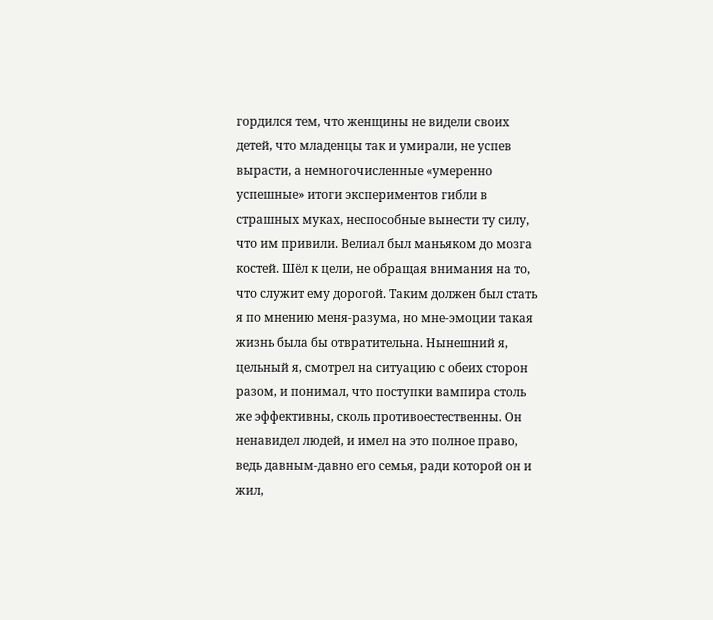гордился тем, что женщины не видели своих детей, что младенцы так и умирали, не успев вырасти, а немногочисленные «умеренно успешные» итоги экспериментов гибли в страшных муках, неспособные вынести ту силу, что им привили. Велиал был маньяком до мозга костей. Шёл к цели, не обращая внимания на то, что служит ему дорогой. Таким должен был стать я по мнению меня-разума, но мне-эмоции такая жизнь была бы отвратительна. Нынешний я, цельный я, смотрел на ситуацию с обеих сторон разом, и понимал, что поступки вампира столь же эффективны, сколь противоестественны. Он ненавидел людей, и имел на это полное право, ведь давным-давно его семья, ради которой он и жил,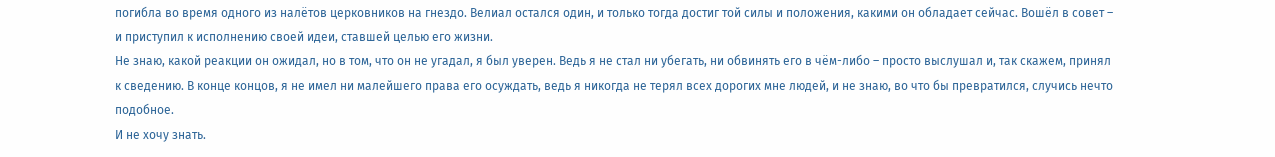погибла во время одного из налётов церковников на гнездо. Велиал остался один, и только тогда достиг той силы и положения, какими он обладает сейчас. Вошёл в совет – и приступил к исполнению своей идеи, ставшей целью его жизни.
Не знаю, какой реакции он ожидал, но в том, что он не угадал, я был уверен. Ведь я не стал ни убегать, ни обвинять его в чём-либо – просто выслушал и, так скажем, принял к сведению. В конце концов, я не имел ни малейшего права его осуждать, ведь я никогда не терял всех дорогих мне людей, и не знаю, во что бы превратился, случись нечто подобное.
И не хочу знать.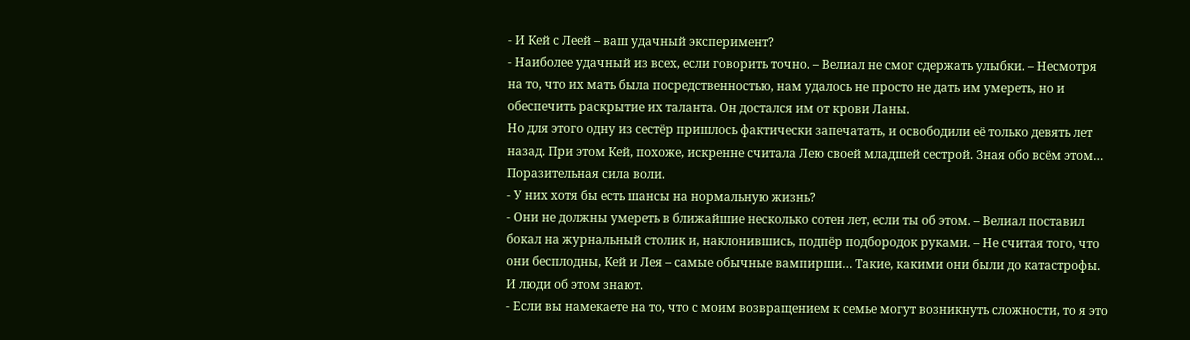- И Кей с Леей – ваш удачный эксперимент?
- Наиболее удачный из всех, если говорить точно. – Велиал не смог сдержать улыбки. – Несмотря на то, что их мать была посредственностью, нам удалось не просто не дать им умереть, но и обеспечить раскрытие их таланта. Он достался им от крови Ланы.
Но для этого одну из сестёр пришлось фактически запечатать, и освободили её только девять лет назад. При этом Кей, похоже, искренне считала Лею своей младшей сестрой. Зная обо всём этом… Поразительная сила воли.
- У них хотя бы есть шансы на нормальную жизнь?
- Они не должны умереть в ближайшие несколько сотен лет, если ты об этом. – Велиал поставил бокал на журнальный столик и, наклонившись, подпёр подбородок руками. – Не считая того, что они бесплодны, Кей и Лея – самые обычные вампирши… Такие, какими они были до катастрофы. И люди об этом знают.
- Если вы намекаете на то, что с моим возвращением к семье могут возникнуть сложности, то я это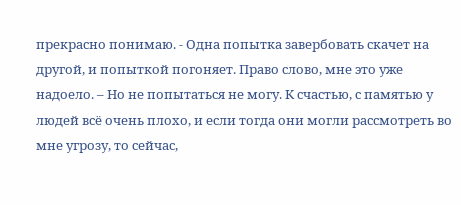прекрасно понимаю. - Одна попытка завербовать скачет на другой, и попыткой погоняет. Право слово, мне это уже надоело. – Но не попытаться не могу. К счастью, с памятью у людей всё очень плохо, и если тогда они могли рассмотреть во мне угрозу, то сейчас,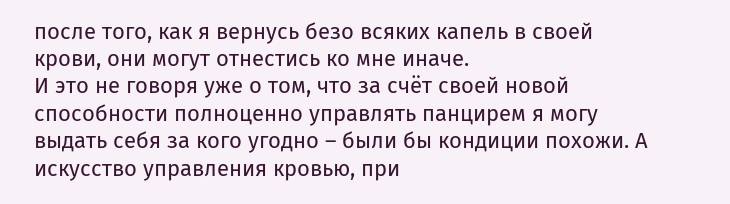после того, как я вернусь безо всяких капель в своей крови, они могут отнестись ко мне иначе.
И это не говоря уже о том, что за счёт своей новой способности полноценно управлять панцирем я могу выдать себя за кого угодно – были бы кондиции похожи. А искусство управления кровью, при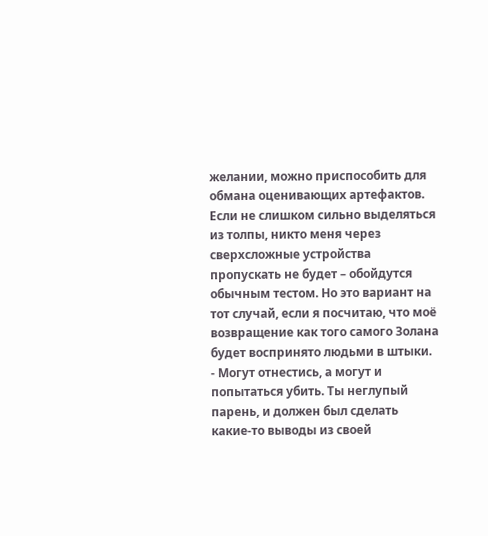желании, можно приспособить для обмана оценивающих артефактов. Если не слишком сильно выделяться из толпы, никто меня через сверхсложные устройства пропускать не будет – обойдутся обычным тестом. Но это вариант на тот случай, если я посчитаю, что моё возвращение как того самого Золана будет воспринято людьми в штыки.
- Могут отнестись, а могут и попытаться убить. Ты неглупый парень, и должен был сделать какие-то выводы из своей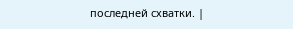последней схватки. |